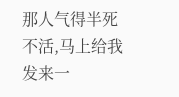那人气得半死不活,马上给我发来一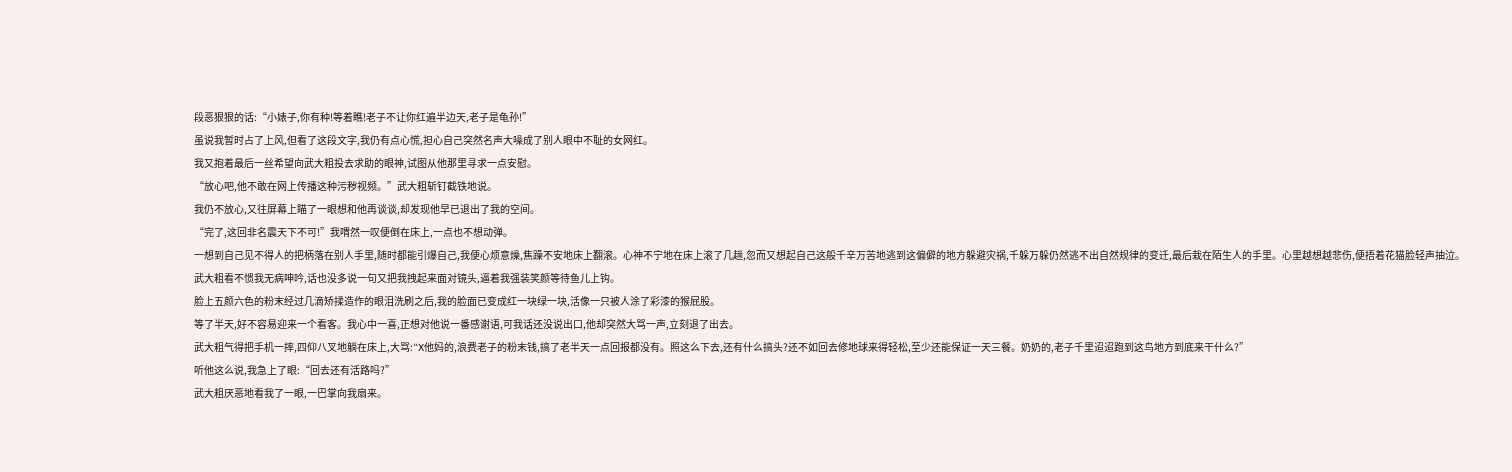段恶狠狠的话:“小婊子,你有种!等着瞧!老子不让你红遍半边天,老子是龟孙!”
虽说我暂时占了上风,但看了这段文字,我仍有点心慌,担心自己突然名声大噪成了别人眼中不耻的女网红。
我又抱着最后一丝希望向武大粗投去求助的眼神,试图从他那里寻求一点安慰。
“放心吧,他不敢在网上传播这种污秽视频。”武大粗斩钉截铁地说。
我仍不放心,又往屏幕上瞄了一眼想和他再谈谈,却发现他早已退出了我的空间。
“完了,这回非名震天下不可!”我喟然一叹便倒在床上,一点也不想动弹。
一想到自己见不得人的把柄落在别人手里,随时都能引爆自己,我便心烦意燥,焦躁不安地床上翻滚。心神不宁地在床上滚了几趟,忽而又想起自己这般千辛万苦地逃到这偏僻的地方躲避灾祸,千躲万躲仍然逃不出自然规律的变迁,最后栽在陌生人的手里。心里越想越悲伤,便捂着花猫脸轻声抽泣。
武大粗看不惯我无病呻吟,话也没多说一句又把我拽起来面对镜头,逼着我强装笑颜等待鱼儿上钩。
脸上五颜六色的粉末经过几滴矫揉造作的眼泪洗刷之后,我的脸面已变成红一块绿一块,活像一只被人涂了彩漆的猴屁股。
等了半天,好不容易迎来一个看客。我心中一喜,正想对他说一番感谢语,可我话还没说出口,他却突然大骂一声,立刻退了出去。
武大粗气得把手机一摔,四仰八叉地躺在床上,大骂:“X他妈的,浪费老子的粉末钱,搞了老半天一点回报都没有。照这么下去,还有什么搞头?还不如回去修地球来得轻松,至少还能保证一天三餐。奶奶的,老子千里迢迢跑到这鸟地方到底来干什么?”
听他这么说,我急上了眼:“回去还有活路吗?”
武大粗厌恶地看我了一眼,一巴掌向我扇来。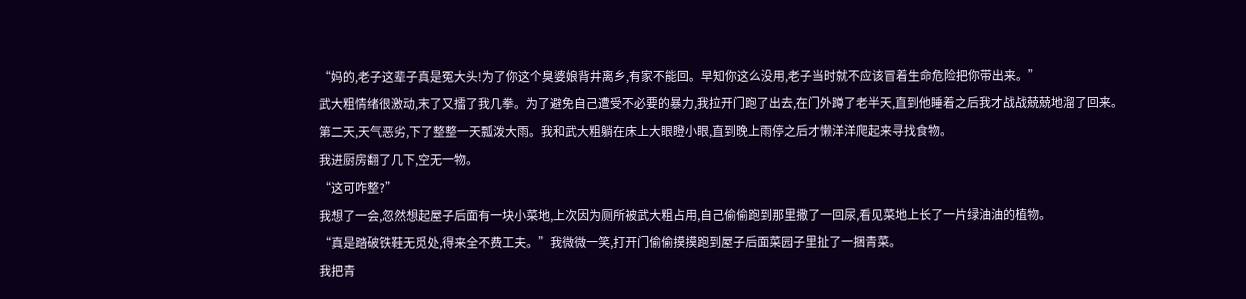“妈的,老子这辈子真是冤大头!为了你这个臭婆娘背井离乡,有家不能回。早知你这么没用,老子当时就不应该冒着生命危险把你带出来。”
武大粗情绪很激动,末了又擂了我几拳。为了避免自己遭受不必要的暴力,我拉开门跑了出去,在门外蹲了老半天,直到他睡着之后我才战战兢兢地溜了回来。
第二天,天气恶劣,下了整整一天瓢泼大雨。我和武大粗躺在床上大眼瞪小眼,直到晚上雨停之后才懒洋洋爬起来寻找食物。
我进厨房翻了几下,空无一物。
“这可咋整?”
我想了一会,忽然想起屋子后面有一块小菜地,上次因为厕所被武大粗占用,自己偷偷跑到那里撒了一回尿,看见菜地上长了一片绿油油的植物。
“真是踏破铁鞋无觅处,得来全不费工夫。”我微微一笑,打开门偷偷摸摸跑到屋子后面菜园子里扯了一捆青菜。
我把青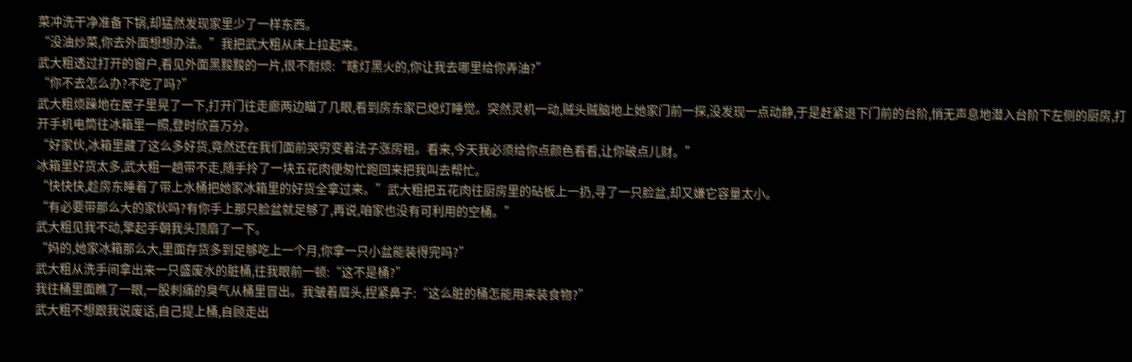菜冲洗干净准备下锅,却猛然发现家里少了一样东西。
“没油炒菜,你去外面想想办法。”我把武大粗从床上拉起来。
武大粗透过打开的窗户,看见外面黑黢黢的一片,很不耐烦:“瞎灯黑火的,你让我去哪里给你弄油?”
“你不去怎么办?不吃了吗?”
武大粗烦躁地在屋子里晃了一下,打开门往走廊两边瞄了几眼,看到房东家已熄灯睡觉。突然灵机一动,贼头贼脑地上她家门前一探,没发现一点动静,于是赶紧退下门前的台阶,悄无声息地潜入台阶下左侧的厨房,打开手机电筒往冰箱里一照,登时欣喜万分。
“好家伙,冰箱里藏了这么多好货,竟然还在我们面前哭穷变着法子涨房租。看来,今天我必须给你点颜色看看,让你破点儿财。”
冰箱里好货太多,武大粗一趟带不走,随手拎了一块五花肉便匆忙跑回来把我叫去帮忙。
“快快快,趁房东睡着了带上水桶把她家冰箱里的好货全拿过来。”武大粗把五花肉往厨房里的砧板上一扔,寻了一只脸盆,却又嫌它容量太小。
“有必要带那么大的家伙吗?有你手上那只脸盆就足够了,再说,咱家也没有可利用的空桶。”
武大粗见我不动,擎起手朝我头顶扇了一下。
“妈的,她家冰箱那么大,里面存货多到足够吃上一个月,你拿一只小盆能装得完吗?”
武大粗从洗手间拿出来一只盛废水的脏桶,往我眼前一顿:“这不是桶?”
我往桶里面瞧了一眼,一股刺痛的臭气从桶里冒出。我皱着眉头,捏紧鼻子:“这么脏的桶怎能用来装食物?”
武大粗不想跟我说废话,自己提上桶,自顾走出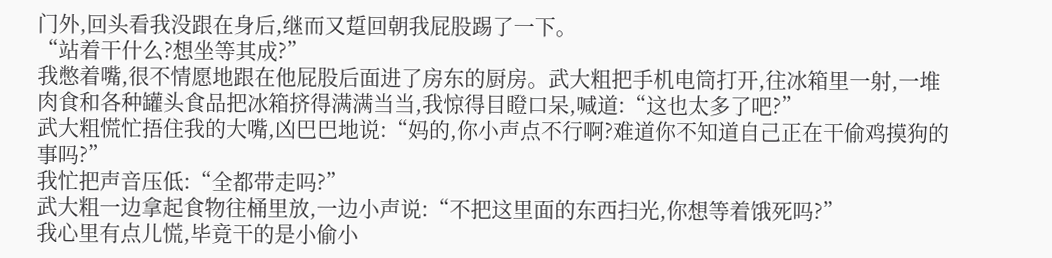门外,回头看我没跟在身后,继而又踅回朝我屁股踢了一下。
“站着干什么?想坐等其成?”
我憋着嘴,很不情愿地跟在他屁股后面进了房东的厨房。武大粗把手机电筒打开,往冰箱里一射,一堆肉食和各种罐头食品把冰箱挤得满满当当,我惊得目瞪口呆,喊道:“这也太多了吧?”
武大粗慌忙捂住我的大嘴,凶巴巴地说:“妈的,你小声点不行啊?难道你不知道自己正在干偷鸡摸狗的事吗?”
我忙把声音压低:“全都带走吗?”
武大粗一边拿起食物往桶里放,一边小声说:“不把这里面的东西扫光,你想等着饿死吗?”
我心里有点儿慌,毕竟干的是小偷小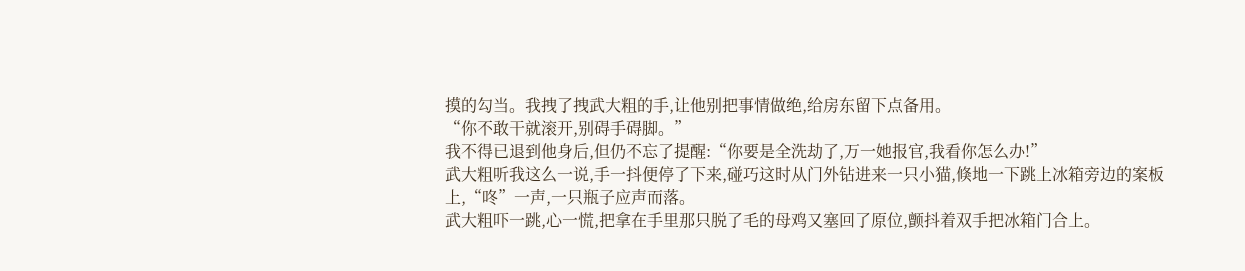摸的勾当。我拽了拽武大粗的手,让他别把事情做绝,给房东留下点备用。
“你不敢干就滚开,别碍手碍脚。”
我不得已退到他身后,但仍不忘了提醒:“你要是全洗劫了,万一她报官,我看你怎么办!”
武大粗听我这么一说,手一抖便停了下来,碰巧这时从门外钻进来一只小猫,倏地一下跳上冰箱旁边的案板上,“咚”一声,一只瓶子应声而落。
武大粗吓一跳,心一慌,把拿在手里那只脱了毛的母鸡又塞回了原位,颤抖着双手把冰箱门合上。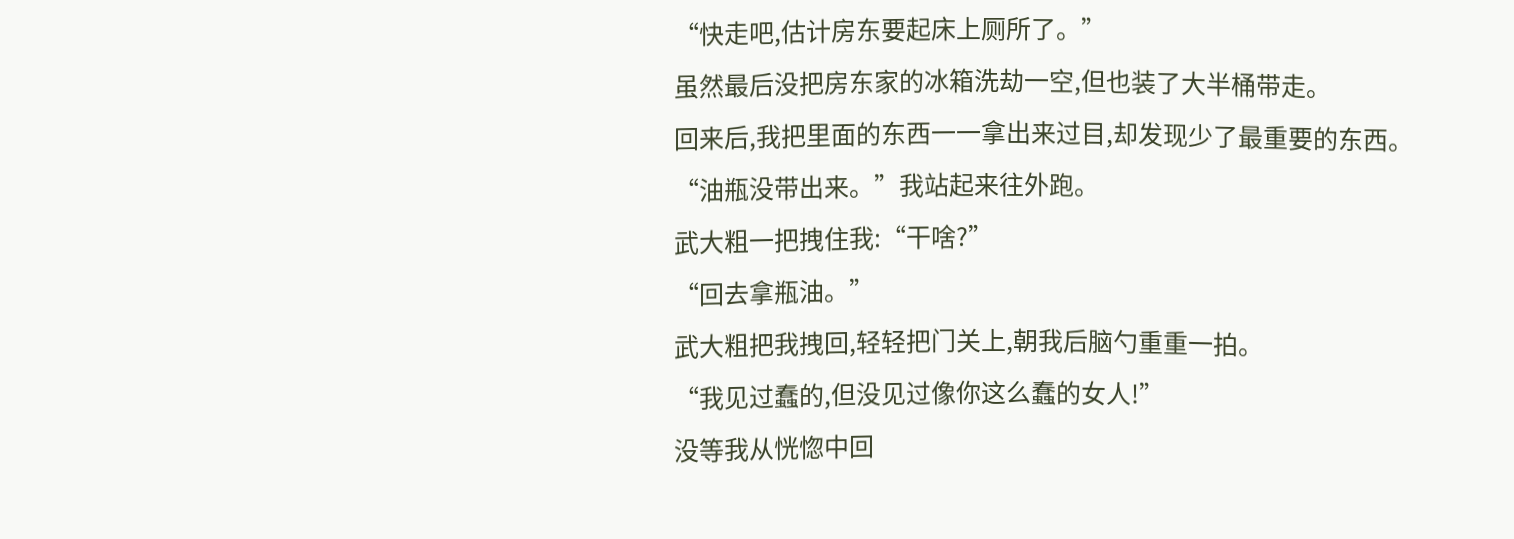“快走吧,估计房东要起床上厕所了。”
虽然最后没把房东家的冰箱洗劫一空,但也装了大半桶带走。
回来后,我把里面的东西一一拿出来过目,却发现少了最重要的东西。
“油瓶没带出来。”我站起来往外跑。
武大粗一把拽住我:“干啥?”
“回去拿瓶油。”
武大粗把我拽回,轻轻把门关上,朝我后脑勺重重一拍。
“我见过蠢的,但没见过像你这么蠢的女人!”
没等我从恍惚中回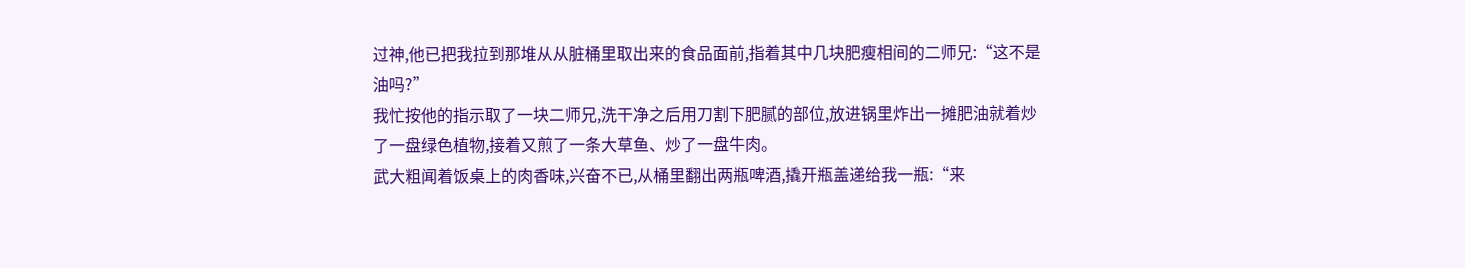过神,他已把我拉到那堆从从脏桶里取出来的食品面前,指着其中几块肥瘦相间的二师兄:“这不是油吗?”
我忙按他的指示取了一块二师兄,洗干净之后用刀割下肥腻的部位,放进锅里炸出一摊肥油就着炒了一盘绿色植物,接着又煎了一条大草鱼、炒了一盘牛肉。
武大粗闻着饭桌上的肉香味,兴奋不已,从桶里翻出两瓶啤酒,撬开瓶盖递给我一瓶:“来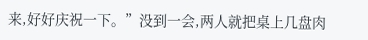来,好好庆祝一下。”没到一会,两人就把桌上几盘肉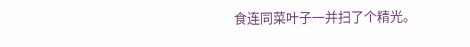食连同菜叶子一并扫了个精光。